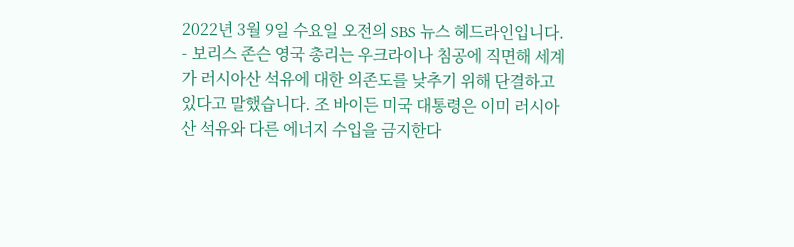2022년 3월 9일 수요일 오전의 SBS 뉴스 헤드라인입니다.
- 보리스 존슨 영국 총리는 우크라이나 침공에 직면해 세계가 러시아산 석유에 대한 의존도를 낮추기 위해 단결하고 있다고 말했습니다. 조 바이든 미국 대통령은 이미 러시아산 석유와 다른 에너지 수입을 금지한다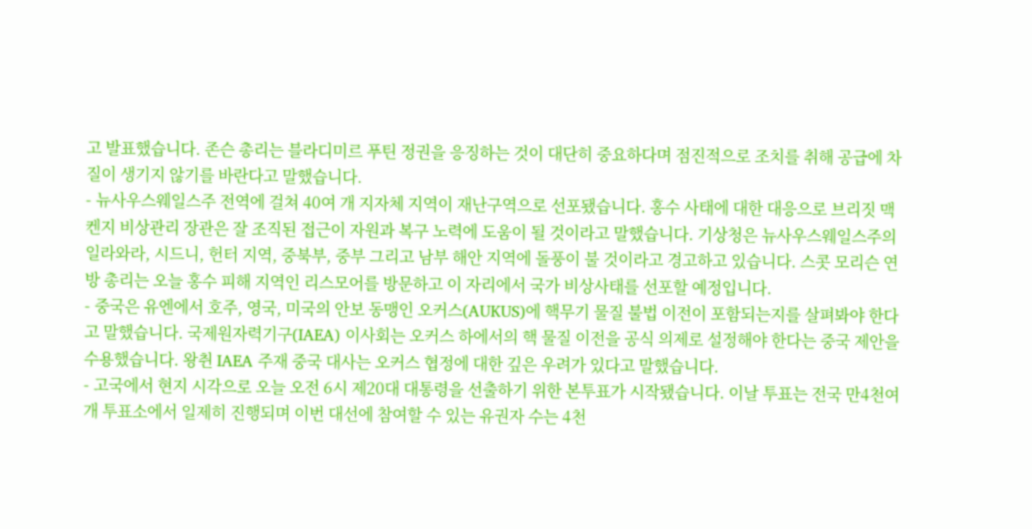고 발표했습니다. 존슨 총리는 블라디미르 푸틴 정권을 응징하는 것이 대단히 중요하다며 점진적으로 조치를 취해 공급에 차질이 생기지 않기를 바란다고 말했습니다.
- 뉴사우스웨일스주 전역에 걸쳐 40여 개 지자체 지역이 재난구역으로 선포됐습니다. 홍수 사태에 대한 대응으로 브리짓 맥켄지 비상관리 장관은 잘 조직된 접근이 자원과 복구 노력에 도움이 될 것이라고 말했습니다. 기상청은 뉴사우스웨일스주의 일라와라, 시드니, 헌터 지역, 중북부, 중부 그리고 남부 해안 지역에 돌풍이 불 것이라고 경고하고 있습니다. 스콧 모리슨 연방 총리는 오늘 홍수 피해 지역인 리스모어를 방문하고 이 자리에서 국가 비상사태를 선포할 예정입니다.
- 중국은 유엔에서 호주, 영국, 미국의 안보 동맹인 오커스(AUKUS)에 핵무기 물질 불법 이전이 포함되는지를 살펴봐야 한다고 말했습니다. 국제원자력기구(IAEA) 이사회는 오커스 하에서의 핵 물질 이전을 공식 의제로 설정해야 한다는 중국 제안을 수용했습니다. 왕췬 IAEA 주재 중국 대사는 오커스 협정에 대한 깊은 우려가 있다고 말했습니다.
- 고국에서 현지 시각으로 오늘 오전 6시 제20대 대통령을 선출하기 위한 본투표가 시작됐습니다. 이날 투표는 전국 만4천여 개 투표소에서 일제히 진행되며 이번 대선에 참여할 수 있는 유권자 수는 4천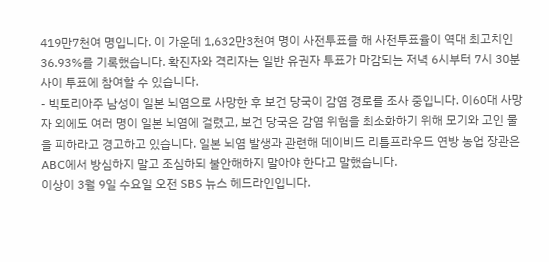419만7천여 명입니다. 이 가운데 1,632만3천여 명이 사전투표를 해 사전투표율이 역대 최고치인 36.93%를 기록했습니다. 확진자와 격리자는 일반 유권자 투표가 마감되는 저녁 6시부터 7시 30분 사이 투표에 참여할 수 있습니다.
- 빅토리아주 남성이 일본 뇌염으로 사망한 후 보건 당국이 감염 경로를 조사 중입니다. 이60대 사망자 외에도 여러 명이 일본 뇌염에 걸렸고, 보건 당국은 감염 위험을 최소화하기 위해 모기와 고인 물을 피하라고 경고하고 있습니다. 일본 뇌염 발생과 관련해 데이비드 리틀프라우드 연방 농업 장관은 ABC에서 방심하지 말고 조심하되 불안해하지 말아야 한다고 말했습니다.
이상이 3월 9일 수요일 오전 SBS 뉴스 헤드라인입니다.